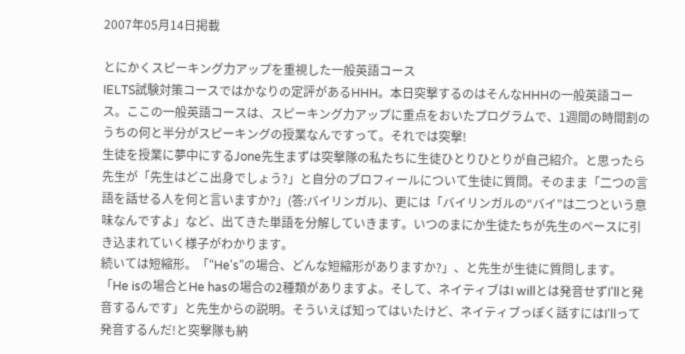2007年05月14日掲載

とにかくスピーキング力アップを重視した一般英語コース
IELTS試験対策コースではかなりの定評があるHHH。本日突撃するのはそんなHHHの一般英語コース。ここの一般英語コースは、スピーキング力アップに重点をおいたプログラムで、1週間の時間割のうちの何と半分がスピーキングの授業なんですって。それでは突撃!
生徒を授業に夢中にするJone先生まずは突撃隊の私たちに生徒ひとりひとりが自己紹介。と思ったら先生が「先生はどこ出身でしょう?」と自分のプロフィールについて生徒に質問。そのまま「二つの言語を話せる人を何と言いますか?」(答:バイリンガル)、更には「バイリンガルの“バイ”は二つという意味なんですよ」など、出てきた単語を分解していきます。いつのまにか生徒たちが先生のペースに引き込まれていく様子がわかります。
続いては短縮形。「“He's”の場合、どんな短縮形がありますか?」、と先生が生徒に質問します。「He isの場合とHe hasの場合の2種類がありますよ。そして、ネイティブはI willとは発音せずI'llと発音するんです」と先生からの説明。そういえば知ってはいたけど、ネイティブっぽく話すにはI'llって発音するんだ!と突撃隊も納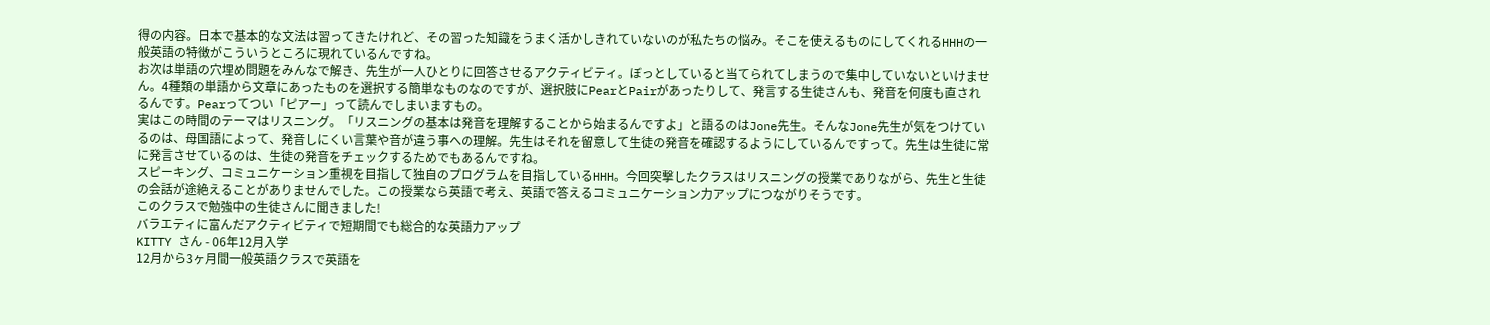得の内容。日本で基本的な文法は習ってきたけれど、その習った知識をうまく活かしきれていないのが私たちの悩み。そこを使えるものにしてくれるHHHの一般英語の特徴がこういうところに現れているんですね。
お次は単語の穴埋め問題をみんなで解き、先生が一人ひとりに回答させるアクティビティ。ぼっとしていると当てられてしまうので集中していないといけません。4種類の単語から文章にあったものを選択する簡単なものなのですが、選択肢にPearとPairがあったりして、発言する生徒さんも、発音を何度も直されるんです。Pearってつい「ピアー」って読んでしまいますもの。
実はこの時間のテーマはリスニング。「リスニングの基本は発音を理解することから始まるんですよ」と語るのはJone先生。そんなJone先生が気をつけているのは、母国語によって、発音しにくい言葉や音が違う事への理解。先生はそれを留意して生徒の発音を確認するようにしているんですって。先生は生徒に常に発言させているのは、生徒の発音をチェックするためでもあるんですね。
スピーキング、コミュニケーション重視を目指して独自のプログラムを目指しているHHH。今回突撃したクラスはリスニングの授業でありながら、先生と生徒の会話が途絶えることがありませんでした。この授業なら英語で考え、英語で答えるコミュニケーション力アップにつながりそうです。
このクラスで勉強中の生徒さんに聞きました!
バラエティに富んだアクティビティで短期間でも総合的な英語力アップ
KITTY さん - 06年12月入学
12月から3ヶ月間一般英語クラスで英語を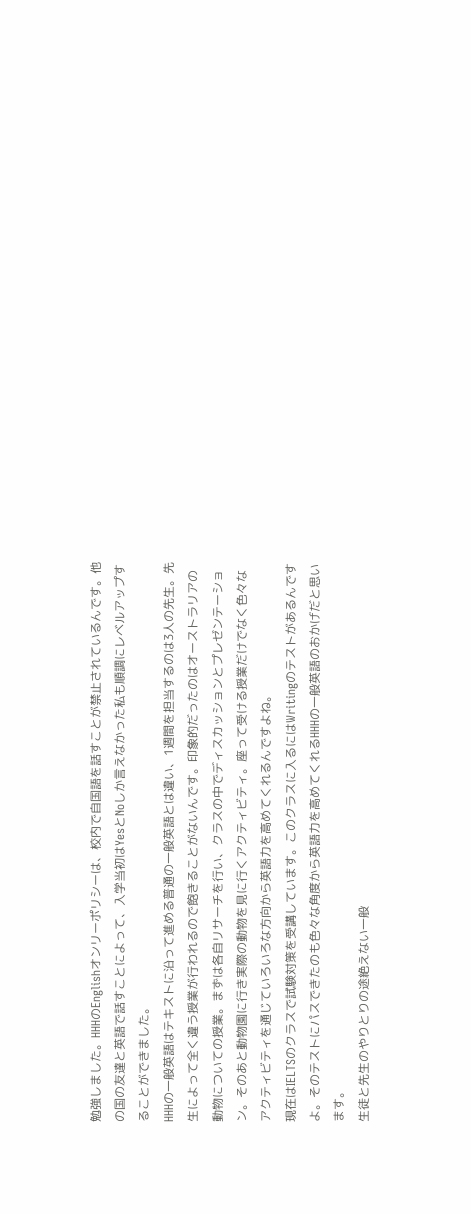勉強しました。HHHのEnglishオンリーポリシーは、校内で自国語を話すことが禁止されているんです。他の国の友達と英語で話すことによって、入学当初はYesとNoしか言えなかった私も順調にレベルアップすることができました。
HHHの一般英語はテキストに沿って進める普通の一般英語とは違い、1週間を担当するのは3人の先生。先生によって全く違う授業が行われるので飽きることがないんです。印象的だったのはオーストラリアの動物についての授業。まずは各自リサーチを行い、クラスの中でディスカッションとプレゼンテーション。そのあと動物園に行き実際の動物を見に行くアクティビティ。座って受ける授業だけでなく色々なアクティビティを通じていろいろな方向から英語力を高めてくれるんですよね。
現在はIELTSのクラスで試験対策を受講しています。このクラスに入るにはWritingのテストがあるんですよ。そのテストにパスできたのも色々な角度から英語力を高めてくれるHHHの一般英語のおかげだと思います。
生徒と先生のやりとりの途絶えない一般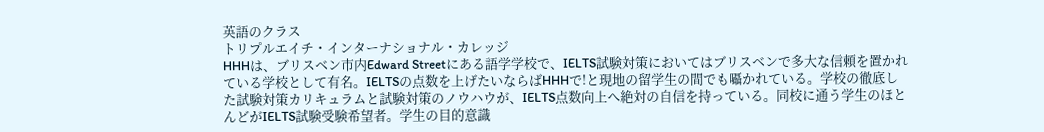英語のクラス
トリプルエイチ・インターナショナル・カレッジ
HHHは、ブリスベン市内Edward Streetにある語学学校で、IELTS試験対策においてはブリスベンで多大な信頼を置かれている学校として有名。IELTSの点数を上げたいならばHHHで!と現地の留学生の間でも囁かれている。学校の徹底した試験対策カリキュラムと試験対策のノウハウが、IELTS点数向上へ絶対の自信を持っている。同校に通う学生のほとんどがIELTS試験受験希望者。学生の目的意識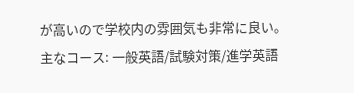が高いので学校内の雰囲気も非常に良い。
主なコース: 一般英語/試験対策/進学英語